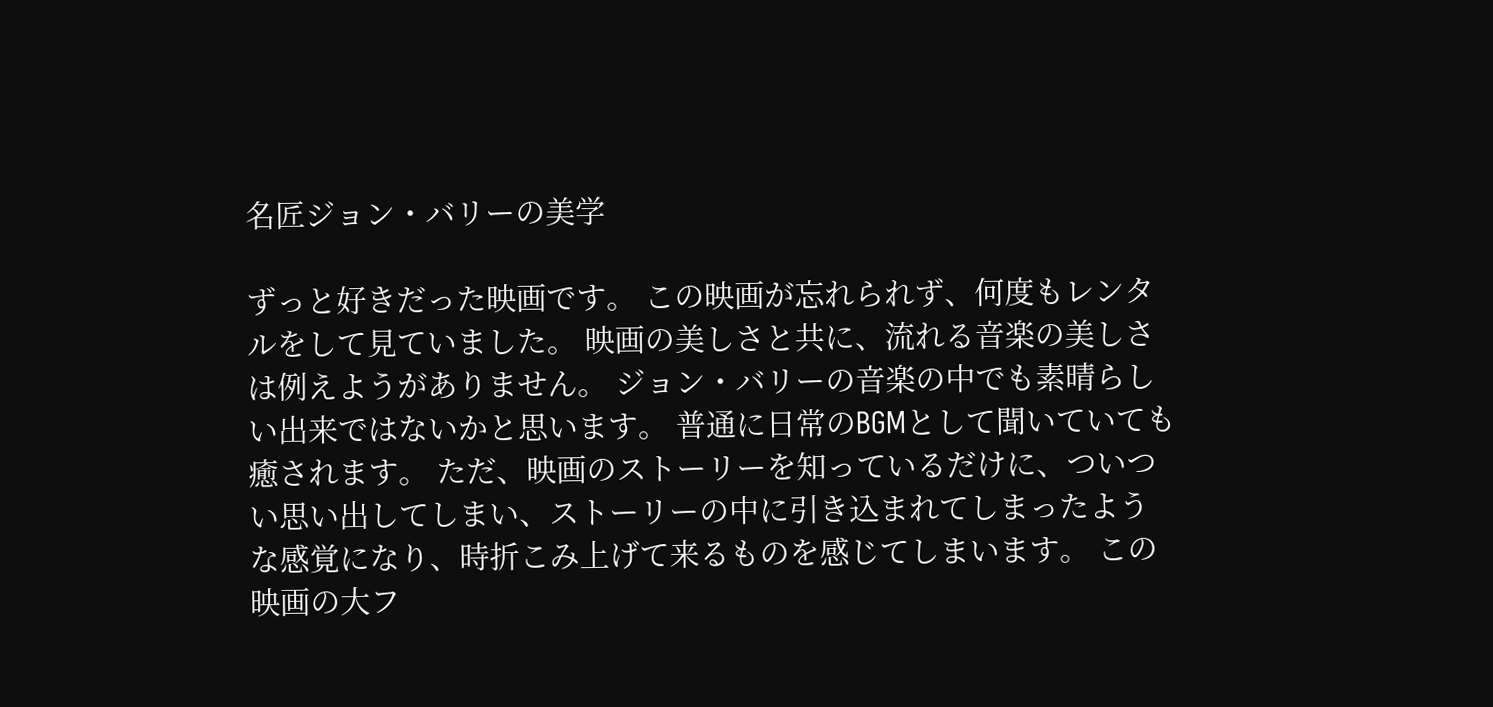名匠ジョン・バリーの美学

ずっと好きだった映画です。 この映画が忘れられず、何度もレンタルをして見ていました。 映画の美しさと共に、流れる音楽の美しさは例えようがありません。 ジョン・バリーの音楽の中でも素晴らしい出来ではないかと思います。 普通に日常のBGMとして聞いていても癒されます。 ただ、映画のストーリーを知っているだけに、ついつい思い出してしまい、ストーリーの中に引き込まれてしまったような感覚になり、時折こみ上げて来るものを感じてしまいます。 この映画の大フ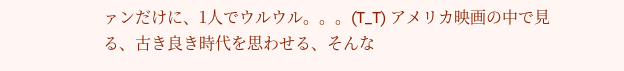ァンだけに、1人でウルウル。。。(T_T) アメリカ映画の中で見る、古き良き時代を思わせる、そんな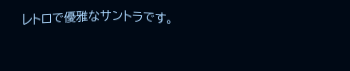レトロで優雅なサントラです。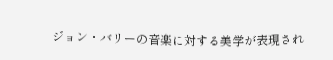ジョン・バリーの音楽に対する美学が表現され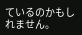ているのかもしれません。